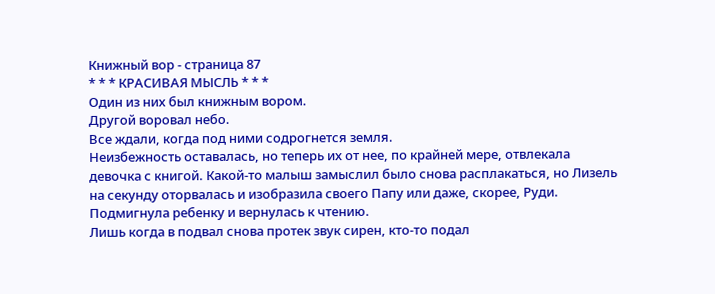Книжный вор - страница 87
* * * КРАСИВАЯ МЫСЛЬ * * *
Один из них был книжным вором.
Другой воровал небо.
Все ждали, когда под ними содрогнется земля.
Неизбежность оставалась, но теперь их от нее, по крайней мере, отвлекала девочка с книгой. Какой-то малыш замыслил было снова расплакаться, но Лизель на секунду оторвалась и изобразила своего Папу или даже, скорее, Руди. Подмигнула ребенку и вернулась к чтению.
Лишь когда в подвал снова протек звук сирен, кто-то подал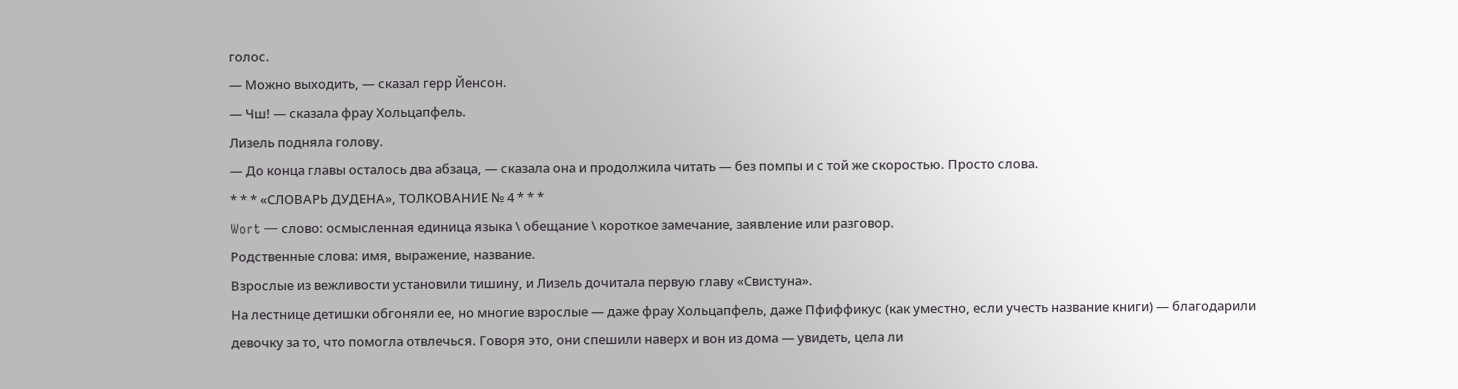голос.
— Можно выходить, — сказал герр Йенсон.
— Чш! — сказала фрау Хольцапфель.
Лизель подняла голову.
— До конца главы осталось два абзаца, — сказала она и продолжила читать — без помпы и с той же скоростью. Просто слова.
* * * «СЛОВАРЬ ДУДЕНА», ТОЛКОВАНИЕ № 4 * * *
Wort — слово: осмысленная единица языка \ обещание \ короткое замечание, заявление или разговор.
Родственные слова: имя, выражение, название.
Взрослые из вежливости установили тишину, и Лизель дочитала первую главу «Свистуна».
На лестнице детишки обгоняли ее, но многие взрослые — даже фрау Хольцапфель, даже Пфиффикус (как уместно, если учесть название книги) — благодарили девочку за то, что помогла отвлечься. Говоря это, они спешили наверх и вон из дома — увидеть, цела ли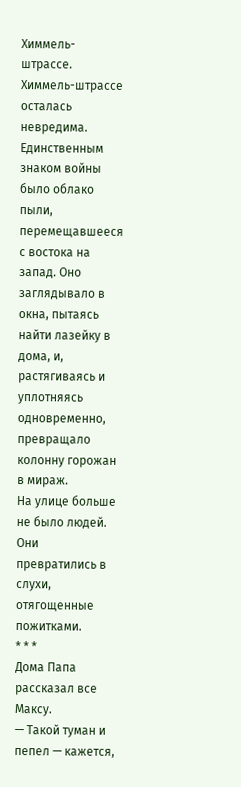Химмель-штрассе.
Химмель-штрассе осталась невредима.
Единственным знаком войны было облако пыли, перемещавшееся с востока на запад. Оно заглядывало в окна, пытаясь найти лазейку в дома, и, растягиваясь и уплотняясь одновременно, превращало колонну горожан в мираж.
На улице больше не было людей.
Они превратились в слухи, отягощенные пожитками.
* * *
Дома Папа рассказал все Максу.
— Такой туман и пепел — кажется,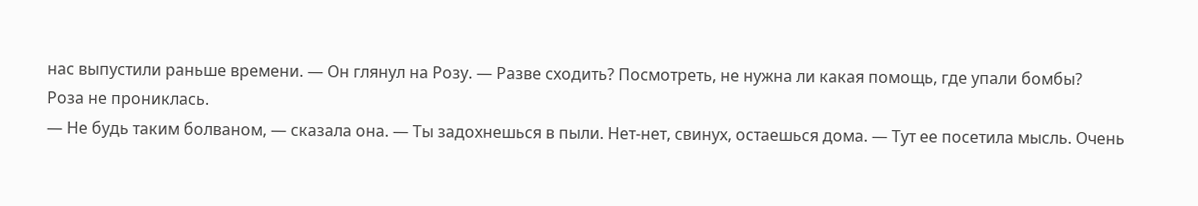нас выпустили раньше времени. — Он глянул на Розу. — Разве сходить? Посмотреть, не нужна ли какая помощь, где упали бомбы?
Роза не прониклась.
— Не будь таким болваном, — сказала она. — Ты задохнешься в пыли. Нет-нет, свинух, остаешься дома. — Тут ее посетила мысль. Очень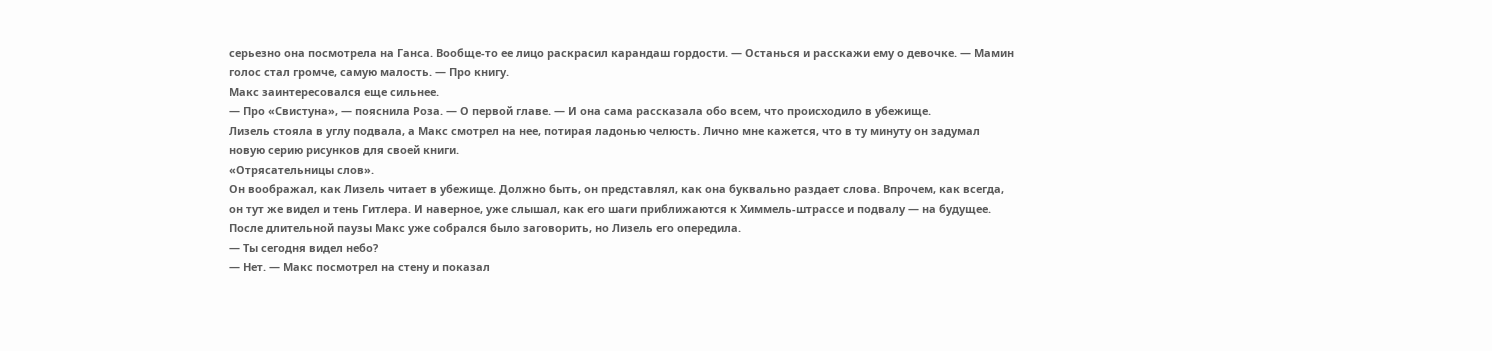серьезно она посмотрела на Ганса. Вообще-то ее лицо раскрасил карандаш гордости. — Останься и расскажи ему о девочке. — Мамин голос стал громче, самую малость. — Про книгу.
Макс заинтересовался еще сильнее.
— Про «Свистуна», — пояснила Роза. — О первой главе. — И она сама рассказала обо всем, что происходило в убежище.
Лизель стояла в углу подвала, а Макс смотрел на нее, потирая ладонью челюсть. Лично мне кажется, что в ту минуту он задумал новую серию рисунков для своей книги.
«Отрясательницы слов».
Он воображал, как Лизель читает в убежище. Должно быть, он представлял, как она буквально раздает слова. Впрочем, как всегда, он тут же видел и тень Гитлера. И наверное, уже слышал, как его шаги приближаются к Химмель-штрассе и подвалу — на будущее.
После длительной паузы Макс уже собрался было заговорить, но Лизель его опередила.
— Ты сегодня видел небо?
— Нет. — Макс посмотрел на стену и показал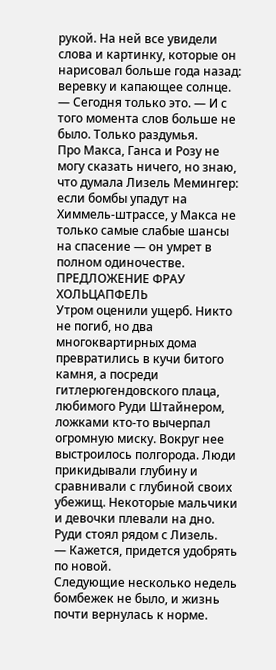рукой. На ней все увидели слова и картинку, которые он нарисовал больше года назад: веревку и капающее солнце. — Сегодня только это. — И с того момента слов больше не было. Только раздумья.
Про Макса, Ганса и Розу не могу сказать ничего, но знаю, что думала Лизель Мемингер: если бомбы упадут на Химмель-штрассе, у Макса не только самые слабые шансы на спасение — он умрет в полном одиночестве.
ПРЕДЛОЖЕНИЕ ФРАУ ХОЛЬЦАПФЕЛЬ
Утром оценили ущерб. Никто не погиб, но два многоквартирных дома превратились в кучи битого камня, а посреди гитлерюгендовского плаца, любимого Руди Штайнером, ложками кто-то вычерпал огромную миску. Вокруг нее выстроилось полгорода. Люди прикидывали глубину и сравнивали с глубиной своих убежищ. Некоторые мальчики и девочки плевали на дно.
Руди стоял рядом с Лизель.
— Кажется, придется удобрять по новой.
Следующие несколько недель бомбежек не было, и жизнь почти вернулась к норме.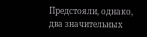Предстояли, однако, два значительных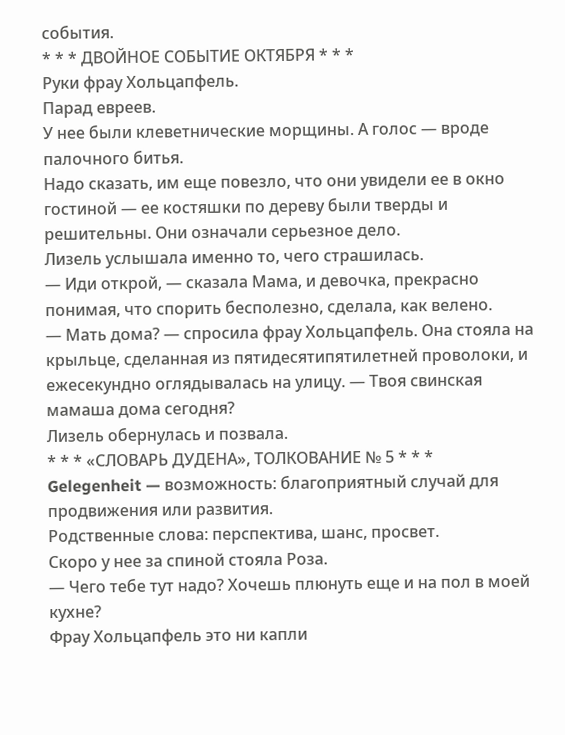события.
* * * ДВОЙНОЕ СОБЫТИЕ ОКТЯБРЯ * * *
Руки фрау Хольцапфель.
Парад евреев.
У нее были клеветнические морщины. А голос — вроде палочного битья.
Надо сказать, им еще повезло, что они увидели ее в окно гостиной — ее костяшки по дереву были тверды и решительны. Они означали серьезное дело.
Лизель услышала именно то, чего страшилась.
— Иди открой, — сказала Мама, и девочка, прекрасно понимая, что спорить бесполезно, сделала, как велено.
— Мать дома? — спросила фрау Хольцапфель. Она стояла на крыльце, сделанная из пятидесятипятилетней проволоки, и ежесекундно оглядывалась на улицу. — Твоя свинская мамаша дома сегодня?
Лизель обернулась и позвала.
* * * «СЛОВАРЬ ДУДЕНА», ТОЛКОВАНИЕ № 5 * * *
Gelegenheit — возможность: благоприятный случай для продвижения или развития.
Родственные слова: перспектива, шанс, просвет.
Скоро у нее за спиной стояла Роза.
— Чего тебе тут надо? Хочешь плюнуть еще и на пол в моей кухне?
Фрау Хольцапфель это ни капли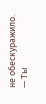не обескуражило.
— Ты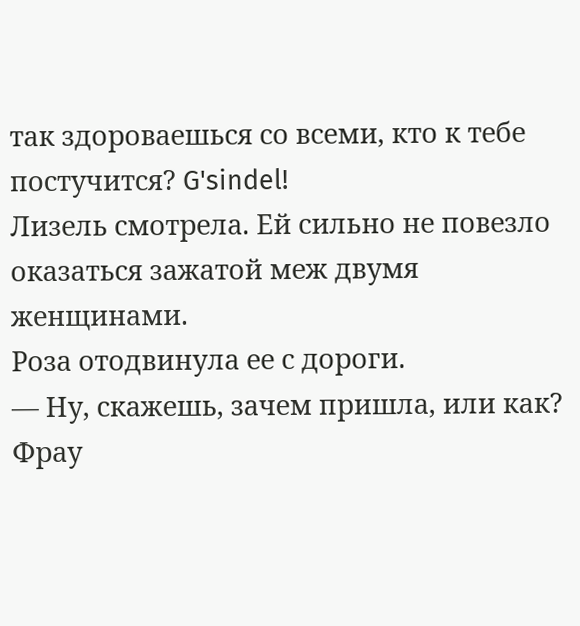так здороваешься со всеми, кто к тебе постучится? G'sindel!
Лизель смотрела. Ей сильно не повезло оказаться зажатой меж двумя женщинами.
Роза отодвинула ее с дороги.
— Ну, скажешь, зачем пришла, или как?
Фрау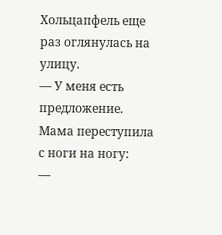Хольцапфель еще раз оглянулась на улицу.
— У меня есть предложение.
Мама переступила с ноги на ногу:
—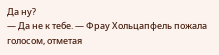Да ну?
— Да не к тебе. — Фрау Хольцапфель пожала голосом, отметая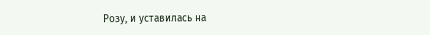Розу, и уставилась на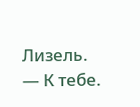Лизель. — К тебе.